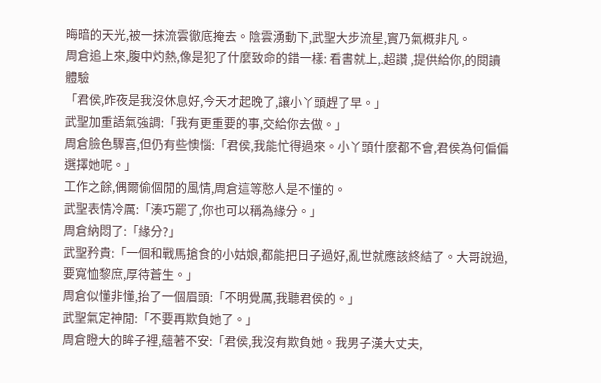晦暗的天光,被一抹流雲徹底掩去。陰雲湧動下,武聖大步流星,實乃氣概非凡。
周倉追上來,腹中灼熱,像是犯了什麼致命的錯一樣: 看書就上,.超讚 ,提供給你,的閱讀體驗
「君侯,昨夜是我沒休息好,今天才起晚了,讓小丫頭趕了早。」
武聖加重語氣強調:「我有更重要的事,交給你去做。」
周倉臉色驟喜,但仍有些懊惱:「君侯,我能忙得過來。小丫頭什麼都不會,君侯為何偏偏選擇她呢。」
工作之餘,偶爾偷個閒的風情,周倉這等憨人是不懂的。
武聖表情冷厲:「湊巧罷了,你也可以稱為緣分。」
周倉納悶了:「緣分?」
武聖矜貴:「一個和戰馬搶食的小姑娘,都能把日子過好,亂世就應該終結了。大哥說過,要寬恤黎庶,厚待蒼生。」
周倉似懂非懂,抬了一個眉頭:「不明覺厲,我聽君侯的。」
武聖氣定神閒:「不要再欺負她了。」
周倉瞪大的眸子裡,蘊著不安:「君侯,我沒有欺負她。我男子漢大丈夫,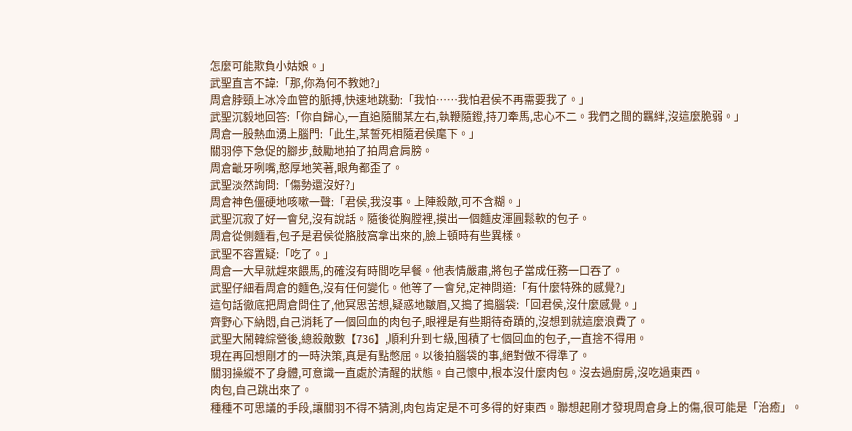怎麼可能欺負小姑娘。」
武聖直言不諱:「那,你為何不教她?」
周倉脖頸上冰冷血管的脈搏,快速地跳動:「我怕……我怕君侯不再需要我了。」
武聖沉毅地回答:「你自歸心,一直追隨關某左右,執鞭隨鐙,持刀牽馬,忠心不二。我們之間的羈絆,沒這麼脆弱。」
周倉一股熱血湧上腦門:「此生,某誓死相隨君侯麾下。」
關羽停下急促的腳步,鼓勵地拍了拍周倉肩膀。
周倉齜牙咧嘴,憨厚地笑著,眼角都歪了。
武聖淡然詢問:「傷勢還沒好?」
周倉神色僵硬地咳嗽一聲:「君侯,我沒事。上陣殺敵,可不含糊。」
武聖沉寂了好一會兒,沒有說話。隨後從胸膛裡,摸出一個麵皮渾圓鬆軟的包子。
周倉從側麵看,包子是君侯從胳肢窩拿出來的,臉上頓時有些異樣。
武聖不容置疑:「吃了。」
周倉一大早就趕來餵馬,的確沒有時間吃早餐。他表情嚴肅,將包子當成任務一口吞了。
武聖仔細看周倉的麵色,沒有任何變化。他等了一會兒,定神問道:「有什麼特殊的感覺?」
這句話徹底把周倉問住了,他冥思苦想,疑惑地皺眉,又搗了搗腦袋:「回君侯,沒什麼感覺。」
齊野心下納悶,自己消耗了一個回血的肉包子,眼裡是有些期待奇蹟的,沒想到就這麼浪費了。
武聖大鬧韓綜營後,總殺敵數【736】,順利升到七級,囤積了七個回血的包子,一直捨不得用。
現在再回想剛才的一時決策,真是有點憋屈。以後拍腦袋的事,絕對做不得準了。
關羽操縱不了身體,可意識一直處於清醒的狀態。自己懷中,根本沒什麼肉包。沒去過廚房,沒吃過東西。
肉包,自己跳出來了。
種種不可思議的手段,讓關羽不得不猜測,肉包肯定是不可多得的好東西。聯想起剛才發現周倉身上的傷,很可能是「治癒」。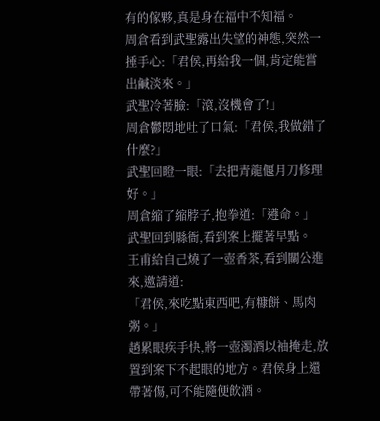有的傢夥,真是身在福中不知福。
周倉看到武聖露出失望的神態,突然一捶手心:「君侯,再給我一個,肯定能嘗出鹹淡來。」
武聖冷著臉:「滾,沒機會了!」
周倉鬱悶地吐了口氣:「君侯,我做錯了什麼?」
武聖回瞪一眼:「去把青龍偃月刀修理好。」
周倉縮了縮脖子,抱拳道:「遵命。」
武聖回到縣衙,看到案上擺著早點。
王甫給自己燒了一壺香茶,看到關公進來,邀請道:
「君侯,來吃點東西吧,有糠餅、馬肉粥。」
趙累眼疾手快,將一壺濁酒以袖掩走,放置到案下不起眼的地方。君侯身上還帶著傷,可不能隨便飲酒。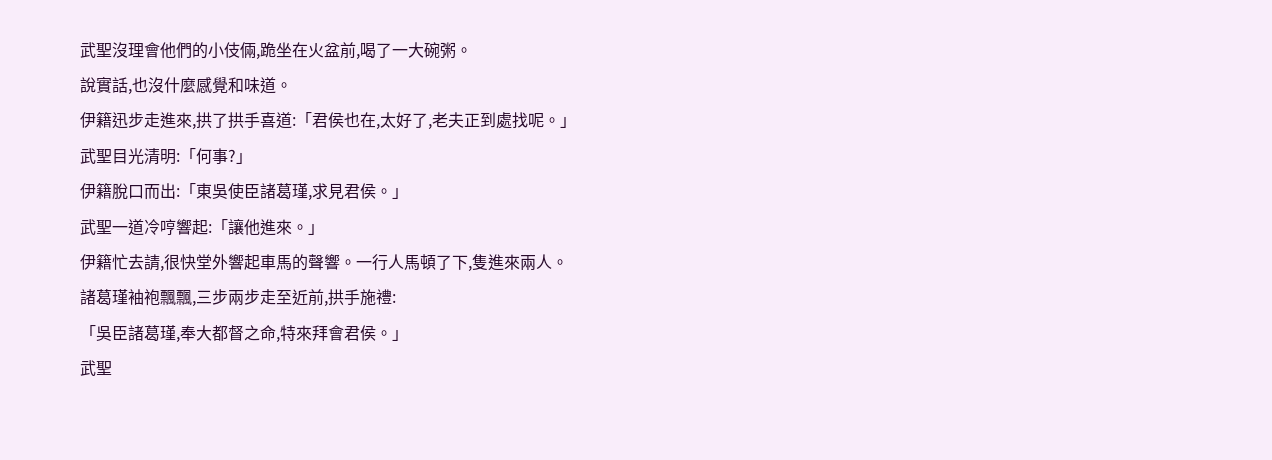武聖沒理會他們的小伎倆,跪坐在火盆前,喝了一大碗粥。
說實話,也沒什麼感覺和味道。
伊籍迅步走進來,拱了拱手喜道:「君侯也在,太好了,老夫正到處找呢。」
武聖目光清明:「何事?」
伊籍脫口而出:「東吳使臣諸葛瑾,求見君侯。」
武聖一道冷哼響起:「讓他進來。」
伊籍忙去請,很快堂外響起車馬的聲響。一行人馬頓了下,隻進來兩人。
諸葛瑾袖袍飄飄,三步兩步走至近前,拱手施禮:
「吳臣諸葛瑾,奉大都督之命,特來拜會君侯。」
武聖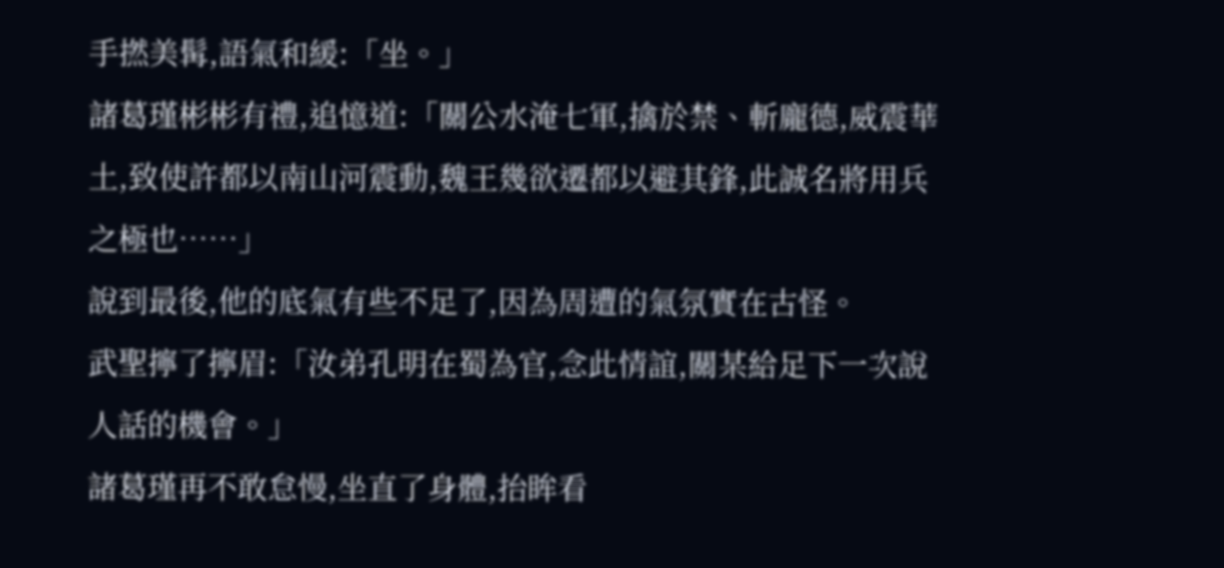手撚美髯,語氣和緩:「坐。」
諸葛瑾彬彬有禮,追憶道:「關公水淹七軍,擒於禁、斬龐德,威震華土,致使許都以南山河震動,魏王幾欲遷都以避其鋒,此誠名將用兵之極也……」
說到最後,他的底氣有些不足了,因為周遭的氣氛實在古怪。
武聖擰了擰眉:「汝弟孔明在蜀為官,念此情誼,關某給足下一次說人話的機會。」
諸葛瑾再不敢怠慢,坐直了身體,抬眸看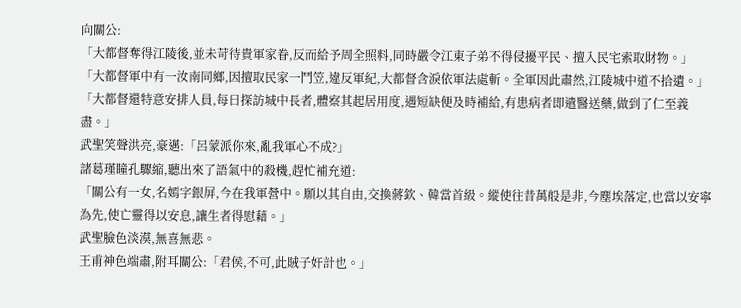向關公:
「大都督奪得江陵後,並未苛待貴軍家眷,反而給予周全照料,同時嚴令江東子弟不得侵擾平民、擅入民宅索取財物。」
「大都督軍中有一汝南同鄉,因擅取民家一鬥笠,違反軍紀,大都督含淚依軍法處斬。全軍因此肅然,江陵城中道不拾遺。」
「大都督還特意安排人員,每日探訪城中長者,體察其起居用度,遇短缺便及時補給,有患病者即遣醫送藥,做到了仁至義盡。」
武聖笑聲洪亮,豪邁:「呂蒙派你來,亂我軍心不成?」
諸葛瑾瞳孔驟縮,聽出來了語氣中的殺機,趕忙補充道:
「關公有一女,名嫣字銀屏,今在我軍營中。願以其自由,交換蔣欽、韓當首級。縱使往昔萬般是非,今塵埃落定,也當以安寧為先,使亡靈得以安息,讓生者得慰藉。」
武聖臉色淡漠,無喜無悲。
王甫神色端肅,附耳關公:「君侯,不可,此賊子奸計也。」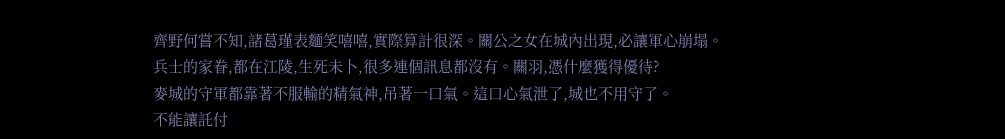齊野何嘗不知,諸葛瑾表麵笑嘻嘻,實際算計很深。關公之女在城內出現,必讓軍心崩塌。
兵士的家眷,都在江陵,生死未卜,很多連個訊息都沒有。關羽,憑什麼獲得優待?
麥城的守軍都靠著不服輸的精氣神,吊著一口氣。這口心氣泄了,城也不用守了。
不能讓託付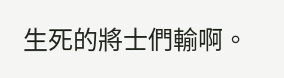生死的將士們輸啊。